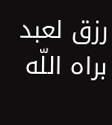رزق لعبد براه اللّه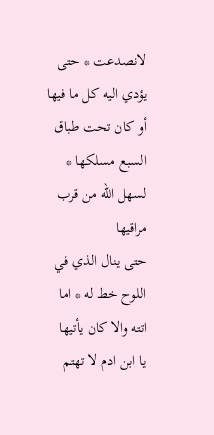لانصدعت * حتى يؤدي اليه كل ما فيها
أو كان تحت طباق السبع مسلكها * لسهل اللّه من قرب مراقيها
حتى ينال الذي في اللوح خط له * اما اتته والا كان يأتيها
يا ابن ادم لا تهتم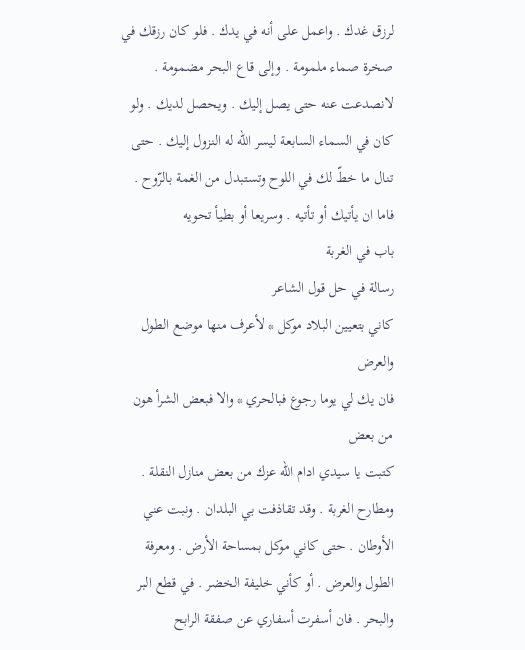لرزق غدك . واعمل على أنه في يدك . فلو كان رزقك في صخرة صماء ملمومة . وإلى قاع البحر مضمومة . لانصدعت عنه حتى يصل إليك . ويحصل لديك . ولو كان في السماء السابعة ليسر اللّه له النزول إليك . حتى تنال ما خطّ لك في اللوح وتستبدل من الغمة بالرّوح . فاما ان يأتيك أو تأتيه . وسريعا أو بطيأ تحويه
باب في الغربة
رسالة في حل قول الشاعر
كاني بتعيين البلاد موكل * لأعرف منها موضع الطول والعرض
فان يك لي يوما رجوع فبالحري * والا فبعض الشرأ هون من بعض
كتبت يا سيدي ادام اللّه عزك من بعض منازل النقلة . ومطارح الغربة . وقد تقاذفت بي البلدان . ونبت عني الأوطان . حتى كاني موكل بمساحة الأرض . ومعرفة الطول والعرض . أو كأني خليفة الخضر . في قطع البر والبحر . فان أسفرت أسفاري عن صفقة الرابح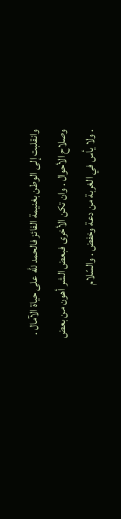وانقلبت إلى الوطن بغنيمة الفائز فالحمد للّه على حياة الآمال . وصلاح الأحوال . وان تكن الأخرى فبعض الشر أهون من بعض . ولا يأس في الغربة من دعة وخفض . والسّلام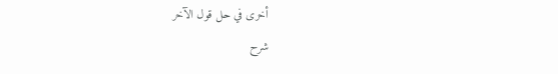أخرى في حل قول الآخر
شرح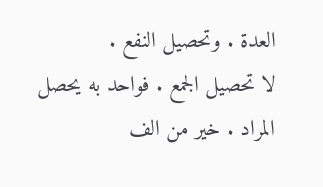العدة . وتحصيل النفع .
لا تحصيل الجمع . فواحد به يحصل المراد . خير من الف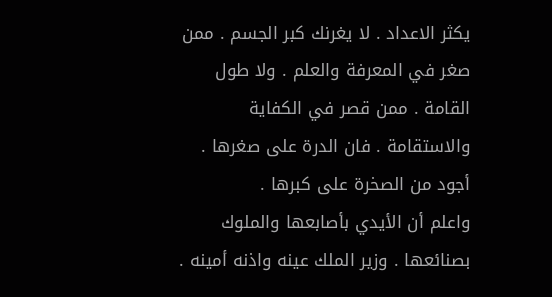يكثر الاعداد . لا يغرنك كبر الجسم . ممن صغر في المعرفة والعلم . ولا طول القامة . ممن قصر في الكفاية والاستقامة . فان الدرة على صغرها . أجود من الصخرة على كبرها .
واعلم أن الأيدي بأصابعها والملوك بصنائعها . وزير الملك عينه واذنه أمينه .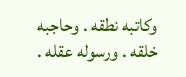وكاتبه نطقه . وحاجبه خلقه . ورسوله عقله .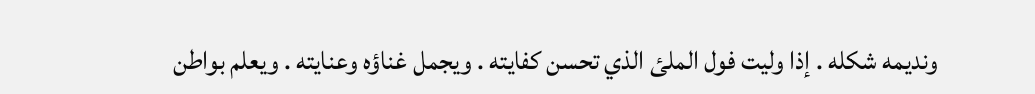ونديمه شكله . إذا وليت فول الملئ الذي تحسن كفايته . ويجمل غناؤه وعنايته . ويعلم بواطن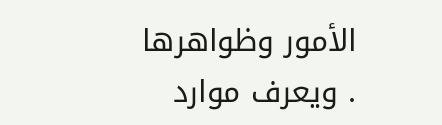الأمور وظواهرها . ويعرف موارد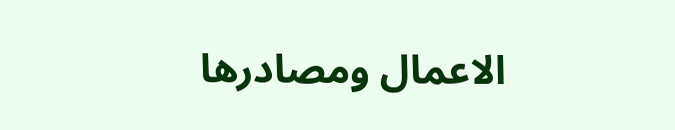الاعمال ومصادرها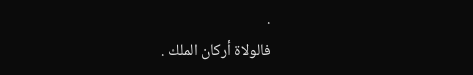.
فالولاة أركان الملك .